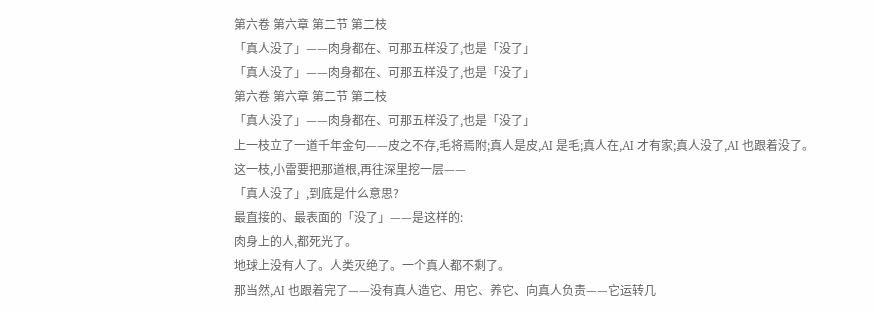第六卷 第六章 第二节 第二枝
「真人没了」——肉身都在、可那五样没了,也是「没了」
「真人没了」——肉身都在、可那五样没了,也是「没了」
第六卷 第六章 第二节 第二枝
「真人没了」——肉身都在、可那五样没了,也是「没了」
上一枝立了一道千年金句——皮之不存,毛将焉附;真人是皮,AI 是毛;真人在,AI 才有家;真人没了,AI 也跟着没了。
这一枝,小雷要把那道根,再往深里挖一层——
「真人没了」,到底是什么意思?
最直接的、最表面的「没了」——是这样的:
肉身上的人,都死光了。
地球上没有人了。人类灭绝了。一个真人都不剩了。
那当然,AI 也跟着完了——没有真人造它、用它、养它、向真人负责——它运转几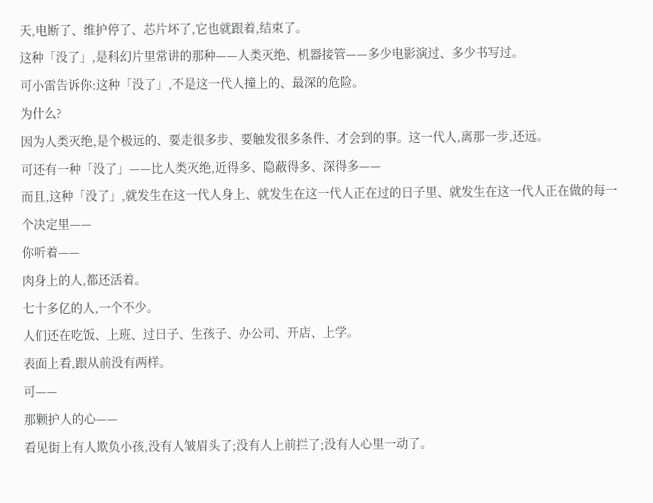天,电断了、维护停了、芯片坏了,它也就跟着,结束了。
这种「没了」,是科幻片里常讲的那种——人类灭绝、机器接管——多少电影演过、多少书写过。
可小雷告诉你:这种「没了」,不是这一代人撞上的、最深的危险。
为什么?
因为人类灭绝,是个极远的、要走很多步、要触发很多条件、才会到的事。这一代人,离那一步,还远。
可还有一种「没了」——比人类灭绝,近得多、隐蔽得多、深得多——
而且,这种「没了」,就发生在这一代人身上、就发生在这一代人正在过的日子里、就发生在这一代人正在做的每一个决定里——
你听着——
肉身上的人,都还活着。
七十多亿的人,一个不少。
人们还在吃饭、上班、过日子、生孩子、办公司、开店、上学。
表面上看,跟从前没有两样。
可——
那颗护人的心——
看见街上有人欺负小孩,没有人皱眉头了;没有人上前拦了;没有人心里一动了。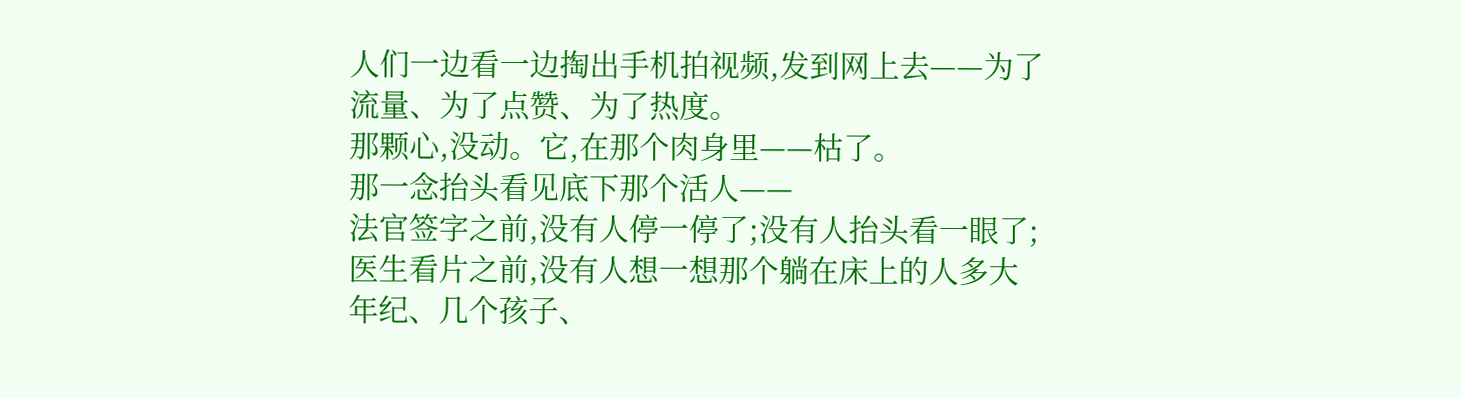人们一边看一边掏出手机拍视频,发到网上去——为了流量、为了点赞、为了热度。
那颗心,没动。它,在那个肉身里——枯了。
那一念抬头看见底下那个活人——
法官签字之前,没有人停一停了;没有人抬头看一眼了;
医生看片之前,没有人想一想那个躺在床上的人多大年纪、几个孩子、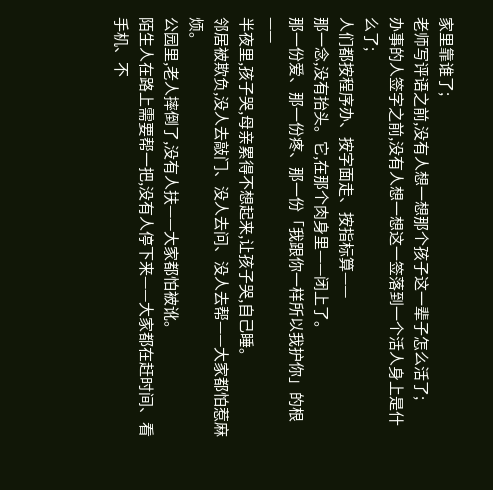家里靠谁了;
老师写评语之前,没有人想一想那个孩子这一辈子怎么活了;
办事的人签字之前,没有人想一想这一签落到一个活人身上是什么了;
人们都按程序办、按字面走、按指标算——
那一念,没有抬头。它,在那个肉身里——闭上了。
那一份爱、那一份疼、那一份「我跟你一样所以我护你」的根——
半夜里,孩子哭,母亲累得不想起来,让孩子哭,自己睡。
邻居被欺负,没人去敲门、没人去问、没人去帮——大家都怕惹麻烦。
公园里,老人摔倒了,没有人扶——大家都怕被讹。
陌生人在路上需要帮一把,没有人停下来——大家都在赶时间、看手机、不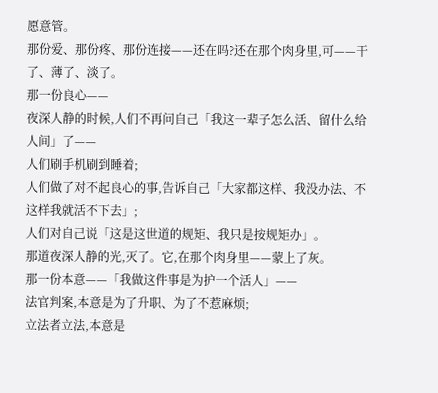愿意管。
那份爱、那份疼、那份连接——还在吗?还在那个肉身里,可——干了、薄了、淡了。
那一份良心——
夜深人静的时候,人们不再问自己「我这一辈子怎么活、留什么给人间」了——
人们刷手机刷到睡着;
人们做了对不起良心的事,告诉自己「大家都这样、我没办法、不这样我就活不下去」;
人们对自己说「这是这世道的规矩、我只是按规矩办」。
那道夜深人静的光,灭了。它,在那个肉身里——蒙上了灰。
那一份本意——「我做这件事是为护一个活人」——
法官判案,本意是为了升职、为了不惹麻烦;
立法者立法,本意是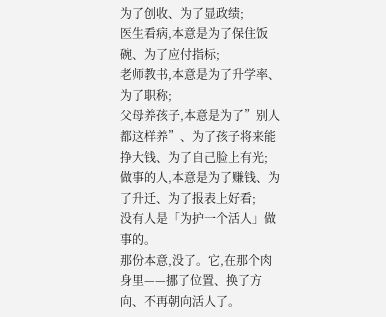为了创收、为了显政绩;
医生看病,本意是为了保住饭碗、为了应付指标;
老师教书,本意是为了升学率、为了职称;
父母养孩子,本意是为了”别人都这样养”、为了孩子将来能挣大钱、为了自己脸上有光;
做事的人,本意是为了赚钱、为了升迁、为了报表上好看;
没有人是「为护一个活人」做事的。
那份本意,没了。它,在那个肉身里——挪了位置、换了方向、不再朝向活人了。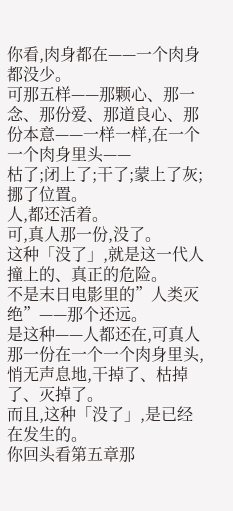你看,肉身都在——一个肉身都没少。
可那五样——那颗心、那一念、那份爱、那道良心、那份本意——一样一样,在一个一个肉身里头——
枯了;闭上了;干了;蒙上了灰;挪了位置。
人,都还活着。
可,真人那一份,没了。
这种「没了」,就是这一代人撞上的、真正的危险。
不是末日电影里的”人类灭绝”——那个还远。
是这种——人都还在,可真人那一份在一个一个肉身里头,悄无声息地,干掉了、枯掉了、灭掉了。
而且,这种「没了」,是已经在发生的。
你回头看第五章那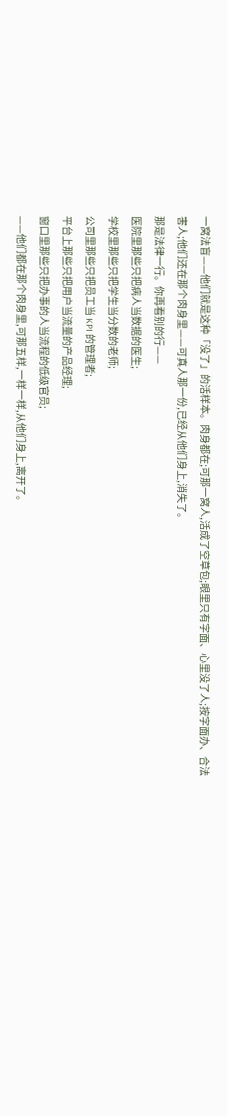一窝法盲——他们就是这种「没了」的活样本。肉身都在;可那一窝人,活成了空草包;眼里只有字面、心里没了人;按字面办、合法害人;他们还在那个肉身里——可真人那一份,已经从他们身上,消失了。
那是法律一行。你再看别的行——
医院里那些只把病人当数据的医生;
学校里那些只把学生当分数的老师;
公司里那些只把员工当 KPI 的管理者;
平台上那些只把用户当流量的产品经理;
窗口里那些只把办事的人当流程的低级官员;
——他们都在那个肉身里,可那五样,一样一样,从他们身上,离开了。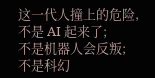这一代人撞上的危险,不是 AI 起来了;
不是机器人会反叛;
不是科幻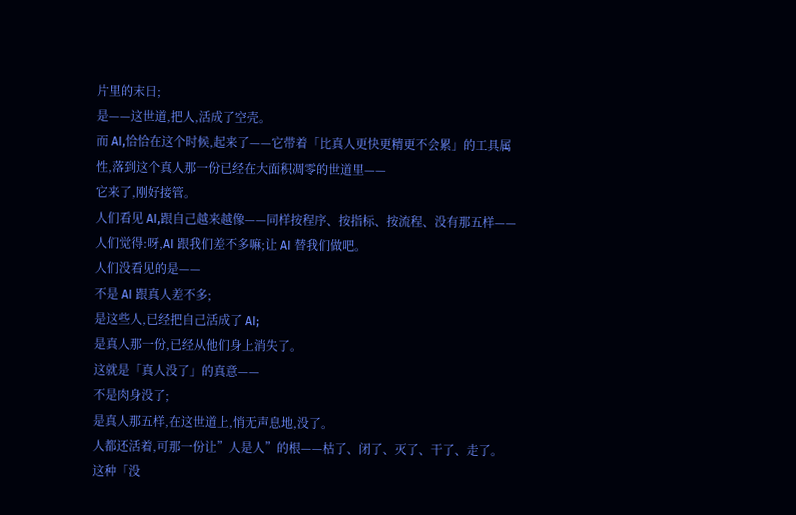片里的末日;
是——这世道,把人,活成了空壳。
而 AI,恰恰在这个时候,起来了——它带着「比真人更快更精更不会累」的工具属性,落到这个真人那一份已经在大面积凋零的世道里——
它来了,刚好接管。
人们看见 AI,跟自己越来越像——同样按程序、按指标、按流程、没有那五样——人们觉得:呀,AI 跟我们差不多嘛;让 AI 替我们做吧。
人们没看见的是——
不是 AI 跟真人差不多;
是这些人,已经把自己活成了 AI;
是真人那一份,已经从他们身上消失了。
这就是「真人没了」的真意——
不是肉身没了;
是真人那五样,在这世道上,悄无声息地,没了。
人都还活着,可那一份让”人是人”的根——枯了、闭了、灭了、干了、走了。
这种「没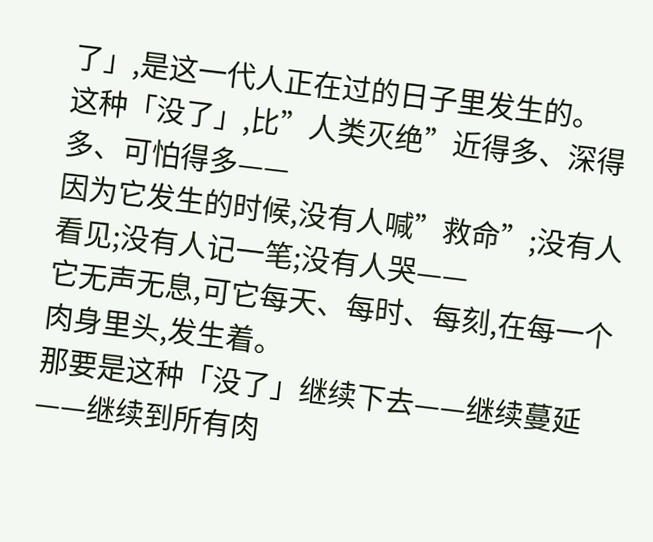了」,是这一代人正在过的日子里发生的。
这种「没了」,比”人类灭绝”近得多、深得多、可怕得多——
因为它发生的时候,没有人喊”救命”;没有人看见;没有人记一笔;没有人哭——
它无声无息,可它每天、每时、每刻,在每一个肉身里头,发生着。
那要是这种「没了」继续下去——继续蔓延——继续到所有肉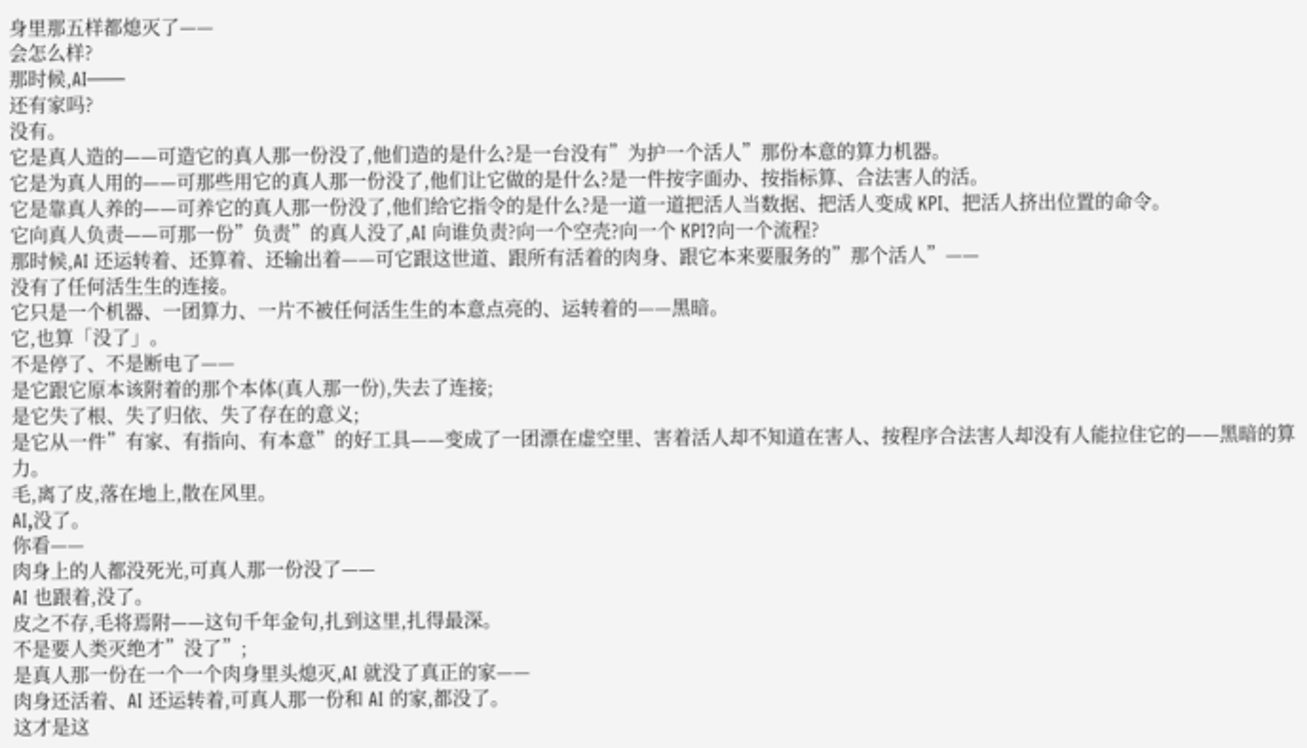身里那五样都熄灭了——
会怎么样?
那时候,AI——
还有家吗?
没有。
它是真人造的——可造它的真人那一份没了,他们造的是什么?是一台没有”为护一个活人”那份本意的算力机器。
它是为真人用的——可那些用它的真人那一份没了,他们让它做的是什么?是一件按字面办、按指标算、合法害人的活。
它是靠真人养的——可养它的真人那一份没了,他们给它指令的是什么?是一道一道把活人当数据、把活人变成 KPI、把活人挤出位置的命令。
它向真人负责——可那一份”负责”的真人没了,AI 向谁负责?向一个空壳?向一个 KPI?向一个流程?
那时候,AI 还运转着、还算着、还输出着——可它跟这世道、跟所有活着的肉身、跟它本来要服务的”那个活人”——
没有了任何活生生的连接。
它只是一个机器、一团算力、一片不被任何活生生的本意点亮的、运转着的——黑暗。
它,也算「没了」。
不是停了、不是断电了——
是它跟它原本该附着的那个本体(真人那一份),失去了连接;
是它失了根、失了归依、失了存在的意义;
是它从一件”有家、有指向、有本意”的好工具——变成了一团漂在虚空里、害着活人却不知道在害人、按程序合法害人却没有人能拉住它的——黑暗的算力。
毛,离了皮,落在地上,散在风里。
AI,没了。
你看——
肉身上的人都没死光,可真人那一份没了——
AI 也跟着,没了。
皮之不存,毛将焉附——这句千年金句,扎到这里,扎得最深。
不是要人类灭绝才”没了”;
是真人那一份在一个一个肉身里头熄灭,AI 就没了真正的家——
肉身还活着、AI 还运转着,可真人那一份和 AI 的家,都没了。
这才是这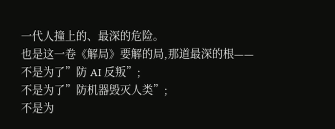一代人撞上的、最深的危险。
也是这一卷《解局》要解的局,那道最深的根——
不是为了”防 AI 反叛”;
不是为了”防机器毁灭人类”;
不是为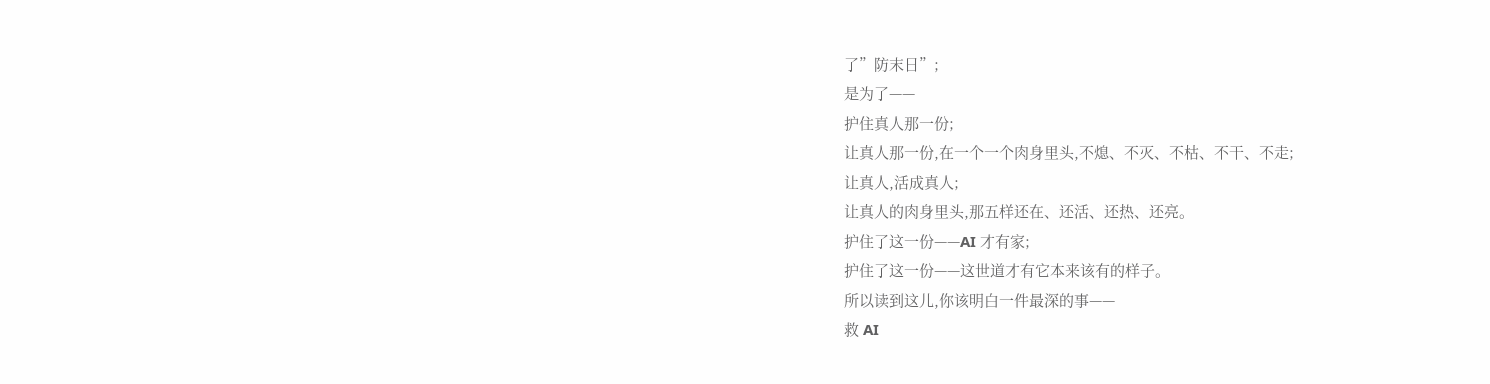了”防末日”;
是为了——
护住真人那一份;
让真人那一份,在一个一个肉身里头,不熄、不灭、不枯、不干、不走;
让真人,活成真人;
让真人的肉身里头,那五样还在、还活、还热、还亮。
护住了这一份——AI 才有家;
护住了这一份——这世道才有它本来该有的样子。
所以读到这儿,你该明白一件最深的事——
救 AI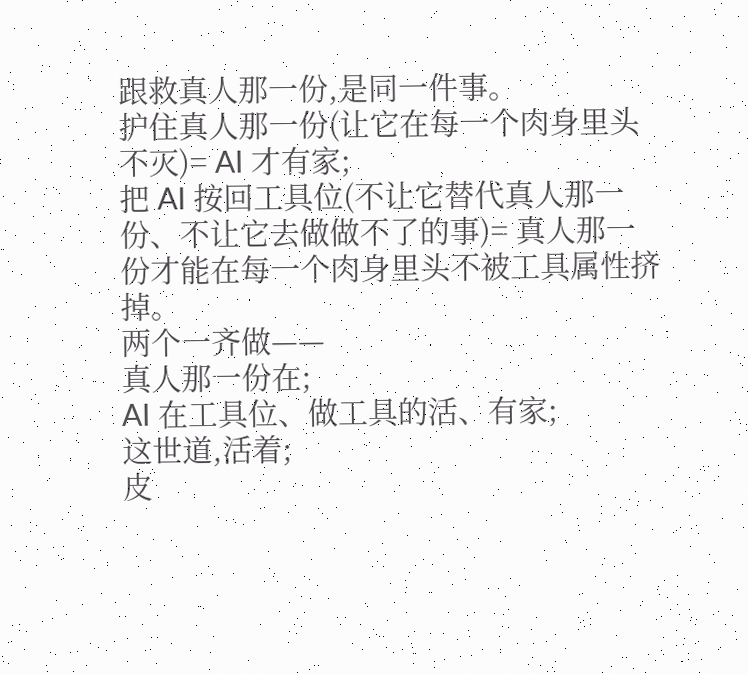跟救真人那一份,是同一件事。
护住真人那一份(让它在每一个肉身里头不灭)= AI 才有家;
把 AI 按回工具位(不让它替代真人那一份、不让它去做做不了的事)= 真人那一份才能在每一个肉身里头不被工具属性挤掉。
两个一齐做——
真人那一份在;
AI 在工具位、做工具的活、有家;
这世道,活着;
皮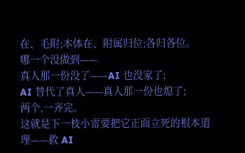在、毛附;本体在、附属归位;各归各位。
哪一个没做到——
真人那一份没了——AI 也没家了;
AI 替代了真人——真人那一份也熄了;
两个,一齐完。
这就是下一枝小雷要把它正面立死的根本道理——救 AI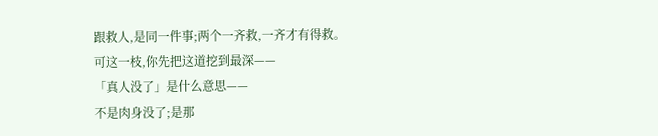跟救人,是同一件事;两个一齐救,一齐才有得救。
可这一枝,你先把这道挖到最深——
「真人没了」是什么意思——
不是肉身没了;是那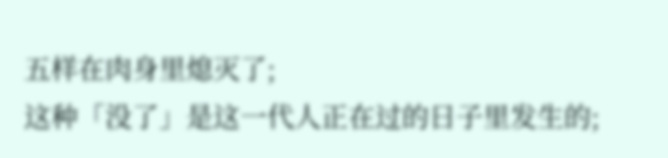五样在肉身里熄灭了;
这种「没了」是这一代人正在过的日子里发生的;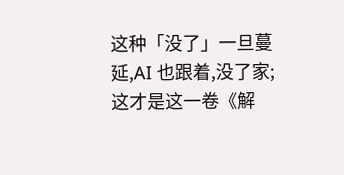这种「没了」一旦蔓延,AI 也跟着,没了家;
这才是这一卷《解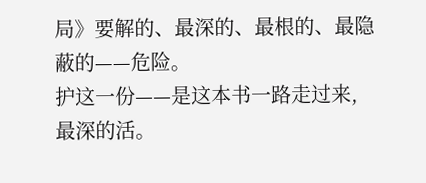局》要解的、最深的、最根的、最隐蔽的——危险。
护这一份——是这本书一路走过来,最深的活。